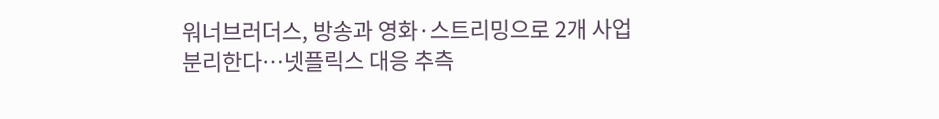워너브러더스, 방송과 영화·스트리밍으로 2개 사업 분리한다…넷플릭스 대응 추측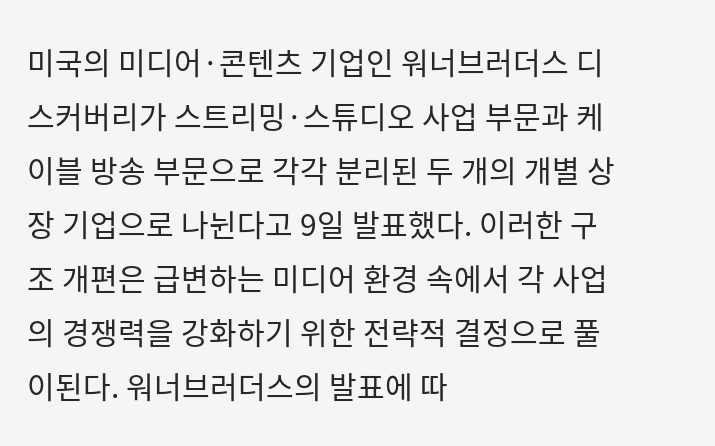미국의 미디어·콘텐츠 기업인 워너브러더스 디스커버리가 스트리밍·스튜디오 사업 부문과 케이블 방송 부문으로 각각 분리된 두 개의 개별 상장 기업으로 나뉜다고 9일 발표했다. 이러한 구조 개편은 급변하는 미디어 환경 속에서 각 사업의 경쟁력을 강화하기 위한 전략적 결정으로 풀이된다. 워너브러더스의 발표에 따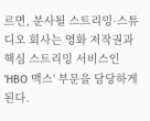르면, 분사될 스트리밍·스튜디오 회사는 영화 저작권과 핵심 스트리밍 서비스인 'HBO 맥스' 부문을 담당하게 된다.